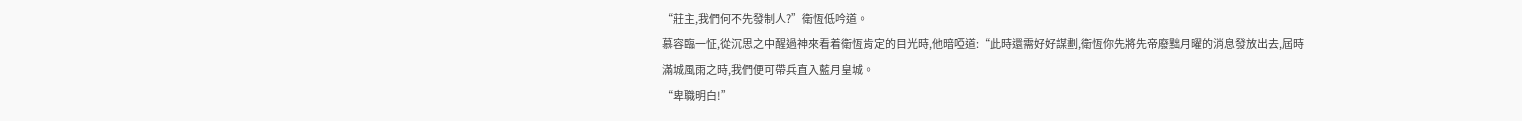“莊主,我們何不先發制人?”衛恆低吟道。
慕容臨一怔,從沉思之中醒過神來看着衛恆肯定的目光時,他暗啞道:“此時還需好好謀劃,衛恆你先將先帝廢黜月曜的消息發放出去,屆時滿城風雨之時,我們便可帶兵直入藍月皇城。
“卑職明白!”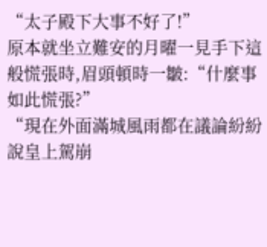“太子殿下大事不好了!”
原本就坐立難安的月曜一見手下這般慌張時,眉頭頓時一皺:“什麼事如此慌張?”
“現在外面滿城風雨都在議論紛紛說皇上駕崩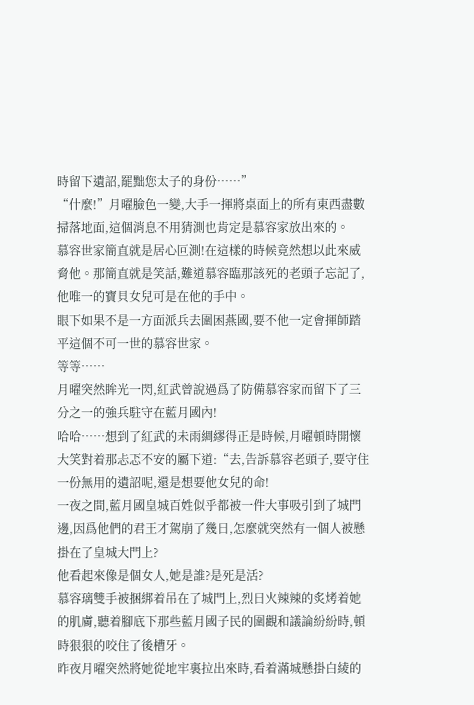時留下遺詔,罷黜您太子的身份……”
“什麼!”月曜臉色一變,大手一揮將桌面上的所有東西盡數掃落地面,這個消息不用猜測也肯定是慕容家放出來的。
慕容世家簡直就是居心叵測!在這樣的時候竟然想以此來威脅他。那簡直就是笑話,難道慕容臨那該死的老頭子忘記了,他唯一的寶貝女兒可是在他的手中。
眼下如果不是一方面派兵去圍困燕國,要不他一定會揮師踏平這個不可一世的慕容世家。
等等……
月曜突然眸光一閃,紅武曾說過爲了防備慕容家而留下了三分之一的強兵駐守在藍月國內!
哈哈……想到了紅武的未雨綢繆得正是時候,月曜頓時開懷大笑對着那忐忑不安的屬下道:“去,告訴慕容老頭子,要守住一份無用的遺詔呢,還是想要他女兒的命!
一夜之間,藍月國皇城百姓似乎都被一件大事吸引到了城門邊,因爲他們的君王才駕崩了幾日,怎麼就突然有一個人被懸掛在了皇城大門上?
他看起來像是個女人,她是誰?是死是活?
慕容璃雙手被捆綁着吊在了城門上,烈日火辣辣的炙烤着她的肌膚,聽着腳底下那些藍月國子民的圍觀和議論紛紛時,頓時狠狠的咬住了後槽牙。
昨夜月曜突然將她從地牢裏拉出來時,看着滿城懸掛白綾的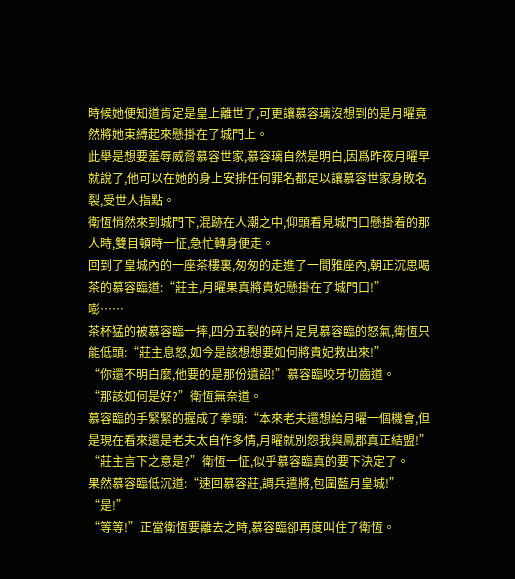時候她便知道肯定是皇上離世了,可更讓慕容璃沒想到的是月曜竟然將她束縛起來懸掛在了城門上。
此舉是想要羞辱威脅慕容世家,慕容璃自然是明白,因爲昨夜月曜早就說了,他可以在她的身上安排任何罪名都足以讓慕容世家身敗名裂,受世人指點。
衛恆悄然來到城門下,混跡在人潮之中,仰頭看見城門口懸掛着的那人時,雙目頓時一怔,急忙轉身便走。
回到了皇城內的一座茶樓裏,匆匆的走進了一間雅座內,朝正沉思喝茶的慕容臨道:“莊主,月曜果真將貴妃懸掛在了城門口!”
嘭……
茶杯猛的被慕容臨一摔,四分五裂的碎片足見慕容臨的怒氣,衛恆只能低頭:“莊主息怒,如今是該想想要如何將貴妃救出來!”
“你還不明白麼,他要的是那份遺詔!”慕容臨咬牙切齒道。
“那該如何是好?”衛恆無奈道。
慕容臨的手緊緊的握成了拳頭:“本來老夫還想給月曜一個機會,但是現在看來還是老夫太自作多情,月曜就別怨我與鳳郡真正結盟!”
“莊主言下之意是?”衛恆一怔,似乎慕容臨真的要下決定了。
果然慕容臨低沉道:“速回慕容莊,調兵遣將,包圍藍月皇城!”
“是!”
“等等!”正當衛恆要離去之時,慕容臨卻再度叫住了衛恆。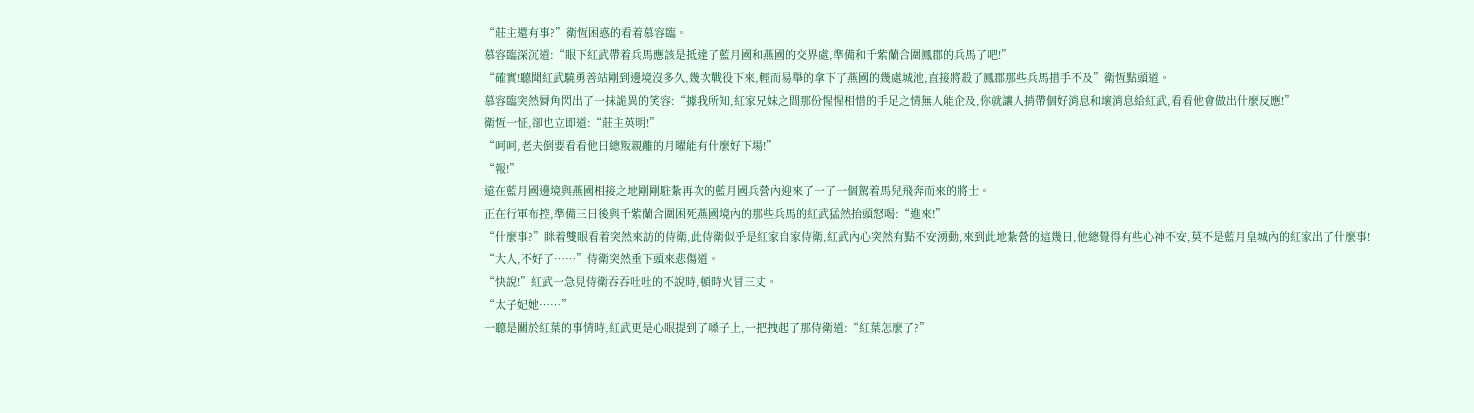“莊主還有事?”衛恆困惑的看着慕容臨。
慕容臨深沉道:“眼下紅武帶着兵馬應該是抵達了藍月國和燕國的交界處,準備和千紫蘭合圍鳳郡的兵馬了吧!”
“確實!聽聞紅武驍勇善站剛到邊境沒多久,幾次戰役下來,輕而易舉的拿下了燕國的幾處城池,直接將殺了鳳郡那些兵馬措手不及”衛恆點頭道。
慕容臨突然脣角閃出了一抹詭異的笑容:“據我所知,紅家兄妹之間那份惺惺相惜的手足之情無人能企及,你就讓人捎帶個好消息和壞消息給紅武,看看他會做出什麼反應!”
衛恆一怔,卻也立即道:“莊主英明!”
“呵呵,老夫倒要看看他日總叛親離的月曜能有什麼好下場!”
“報!”
遠在藍月國邊境與燕國相接之地剛剛駐紮再次的藍月國兵營內迎來了一了一個駕着馬兒飛奔而來的將士。
正在行軍布控,準備三日後與千紫蘭合圍困死燕國境內的那些兵馬的紅武猛然抬頭怒喝:“進來!”
“什麼事?”眯着雙眼看着突然來訪的侍衛,此侍衛似乎是紅家自家侍衛,紅武內心突然有點不安湧動,來到此地紮營的這幾日,他總覺得有些心神不安,莫不是藍月皇城內的紅家出了什麼事!
“大人,不好了……”侍衛突然垂下頭來悲傷道。
“快說!”紅武一急見侍衛吞吞吐吐的不說時,頓時火冒三丈。
“太子妃她……”
一聽是關於紅葉的事情時,紅武更是心眼提到了嗓子上,一把拽起了那侍衛道:“紅葉怎麼了?”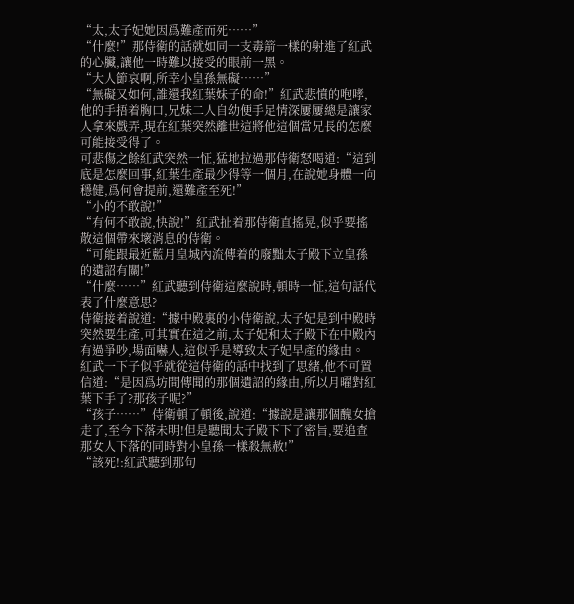“太,太子妃她因爲難產而死……”
“什麼!”那侍衛的話就如同一支毒箭一樣的射進了紅武的心臟,讓他一時難以接受的眼前一黑。
“大人節哀啊,所幸小皇孫無礙……”
“無礙又如何,誰還我紅葉妹子的命!”紅武悲憤的咆哮,他的手捂着胸口,兄妹二人自幼便手足情深屢屢總是讓家人拿來戲弄,現在紅葉突然離世這將他這個當兄長的怎麼可能接受得了。
可悲傷之餘紅武突然一怔,猛地拉過那侍衛怒喝道:“這到底是怎麼回事,紅葉生產最少得等一個月,在說她身體一向穩健,爲何會提前,還難產至死!”
“小的不敢說!”
“有何不敢說,快說!”紅武扯着那侍衛直搖晃,似乎要搖散這個帶來壞消息的侍衛。
“可能跟最近藍月皇城內流傳着的廢黜太子殿下立皇孫的遺詔有關!”
“什麼……”紅武聽到侍衛這麼說時,頓時一怔,這句話代表了什麼意思?
侍衛接着說道:“據中殿裏的小侍衛說,太子妃是到中殿時突然要生產,可其實在這之前,太子妃和太子殿下在中殿內有過爭吵,場面嚇人,這似乎是導致太子妃早產的緣由。
紅武一下子似乎就從這侍衛的話中找到了思緒,他不可置信道:“是因爲坊間傳聞的那個遺詔的緣由,所以月曜對紅葉下手了?那孩子呢?”
“孩子……”侍衛頓了頓後,說道:“據說是讓那個醜女搶走了,至今下落未明!但是聽聞太子殿下下了密旨,要追查那女人下落的同時對小皇孫一樣殺無赦!”
“該死!:紅武聽到那句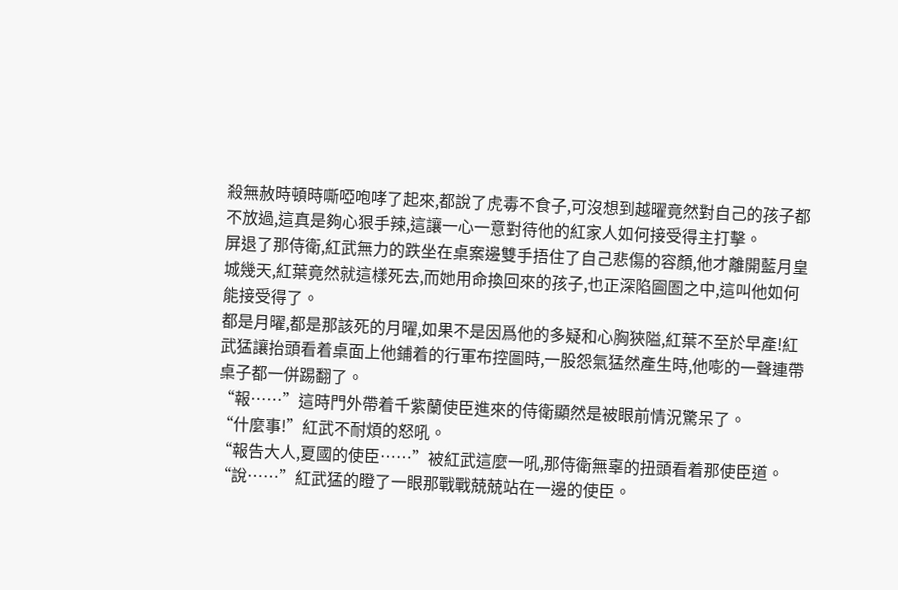殺無赦時頓時嘶啞咆哮了起來,都說了虎毒不食子,可沒想到越曜竟然對自己的孩子都不放過,這真是夠心狠手辣,這讓一心一意對待他的紅家人如何接受得主打擊。
屏退了那侍衛,紅武無力的跌坐在桌案邊雙手捂住了自己悲傷的容顏,他才離開藍月皇城幾天,紅葉竟然就這樣死去,而她用命換回來的孩子,也正深陷圇圄之中,這叫他如何能接受得了。
都是月曜,都是那該死的月曜,如果不是因爲他的多疑和心胸狹隘,紅葉不至於早產!紅武猛讓抬頭看着桌面上他鋪着的行軍布控圖時,一股怨氣猛然產生時,他嘭的一聲連帶桌子都一併踢翻了。
“報……”這時門外帶着千紫蘭使臣進來的侍衛顯然是被眼前情況驚呆了。
“什麼事!”紅武不耐煩的怒吼。
“報告大人,夏國的使臣……”被紅武這麼一吼,那侍衛無辜的扭頭看着那使臣道。
“說……”紅武猛的瞪了一眼那戰戰兢兢站在一邊的使臣。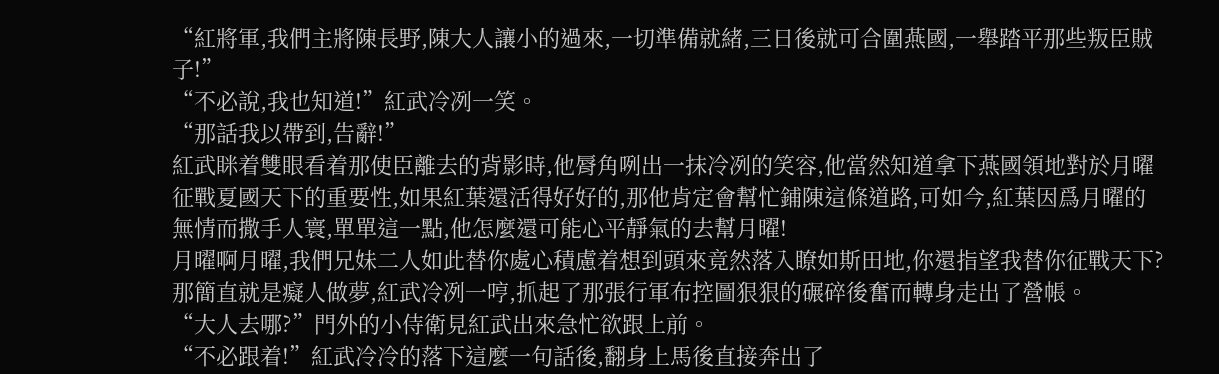“紅將軍,我們主將陳長野,陳大人讓小的過來,一切準備就緒,三日後就可合圍燕國,一舉踏平那些叛臣賊子!”
“不必說,我也知道!”紅武冷冽一笑。
“那話我以帶到,告辭!”
紅武眯着雙眼看着那使臣離去的背影時,他脣角咧出一抹冷冽的笑容,他當然知道拿下燕國領地對於月曜征戰夏國天下的重要性,如果紅葉還活得好好的,那他肯定會幫忙鋪陳這條道路,可如今,紅葉因爲月曜的無情而撒手人寰,單單這一點,他怎麼還可能心平靜氣的去幫月曜!
月曜啊月曜,我們兄妹二人如此替你處心積慮着想到頭來竟然落入瞭如斯田地,你還指望我替你征戰天下?
那簡直就是癡人做夢,紅武冷冽一哼,抓起了那張行軍布控圖狠狠的碾碎後奮而轉身走出了營帳。
“大人去哪?”門外的小侍衛見紅武出來急忙欲跟上前。
“不必跟着!”紅武冷冷的落下這麼一句話後,翻身上馬後直接奔出了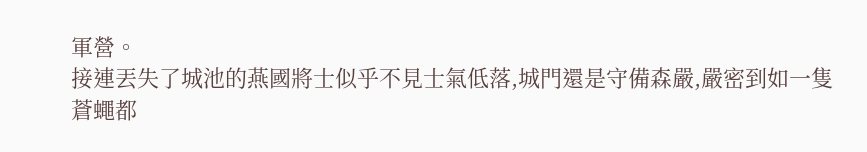軍營。
接連丟失了城池的燕國將士似乎不見士氣低落,城門還是守備森嚴,嚴密到如一隻蒼蠅都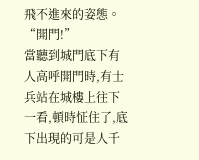飛不進來的姿態。
“開門!”
當聽到城門底下有人高呼開門時,有士兵站在城樓上往下一看,頓時怔住了,底下出現的可是人千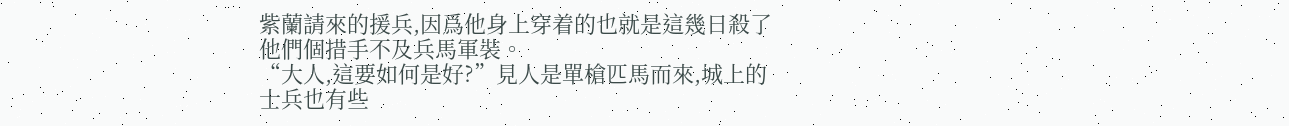紫蘭請來的援兵,因爲他身上穿着的也就是這幾日殺了他們個措手不及兵馬軍裝。
“大人,這要如何是好?”見人是單槍匹馬而來,城上的士兵也有些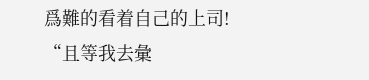爲難的看着自己的上司!
“且等我去彙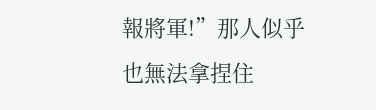報將軍!”那人似乎也無法拿捏住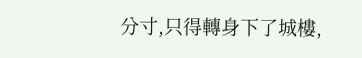分寸,只得轉身下了城樓,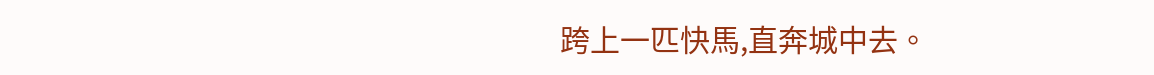跨上一匹快馬,直奔城中去。